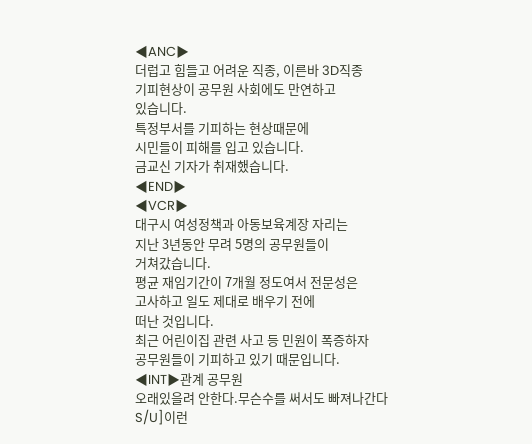◀ANC▶
더럽고 힘들고 어려운 직종, 이른바 3D직종
기피현상이 공무원 사회에도 만연하고
있습니다.
특정부서를 기피하는 현상때문에
시민들이 피해를 입고 있습니다.
금교신 기자가 취재했습니다.
◀END▶
◀VCR▶
대구시 여성정책과 아동보육계장 자리는
지난 3년동안 무려 5명의 공무원들이
거쳐갔습니다.
평균 재임기간이 7개월 정도여서 전문성은
고사하고 일도 제대로 배우기 전에
떠난 것입니다.
최근 어린이집 관련 사고 등 민원이 폭증하자
공무원들이 기피하고 있기 때문입니다.
◀INT▶관계 공무원
오래있을려 안한다.무슨수를 써서도 빠져나간다
S/U]이런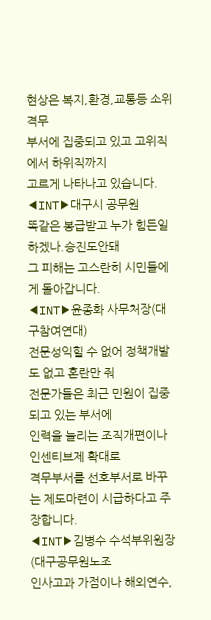현상은 복지,환경,교통등 소위 격무
부서에 집중되고 있고 고위직에서 하위직까지
고르게 나타나고 있습니다.
◀INT▶대구시 공무원
똑같은 봉급받고 누가 힘든일하겠나.승진도안돼
그 피해는 고스란히 시민들에게 돌아갑니다.
◀INT▶윤종화 사무처장(대구참여연대)
전문성익힐 수 없어 정책개발도 없고 혼란만 줘
전문가들은 최근 민원이 집중되고 있는 부서에
인력을 늘리는 조직개편이나 인센티브제 확대로
격무부서를 선호부서로 바꾸는 제도마련이 시급하다고 주장합니다.
◀INT▶김병수 수석부위원장(대구공무원노조
인사고과 가점이나 해외연수,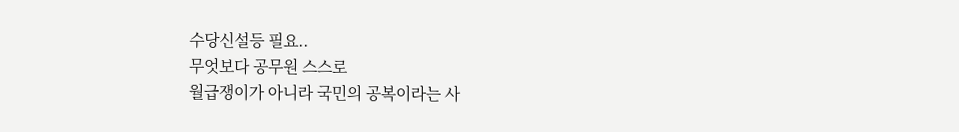수당신설등 필요..
무엇보다 공무원 스스로
월급쟁이가 아니라 국민의 공복이라는 사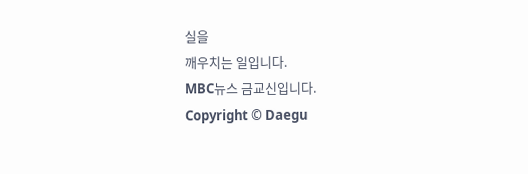실을
깨우치는 일입니다.
MBC뉴스 금교신입니다.
Copyright © Daegu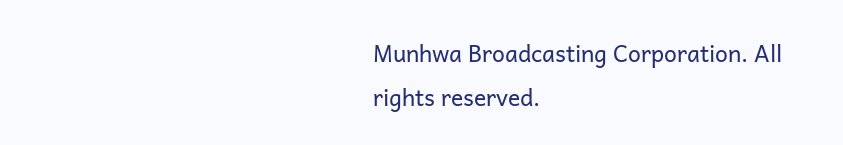Munhwa Broadcasting Corporation. All rights reserved.